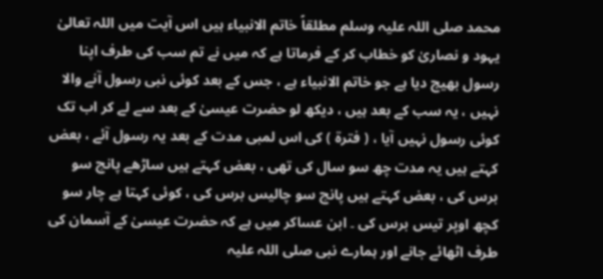محمد صلی اللہ علیہ وسلم مطلقاً خاتم الانبیاء ہیں اس آیت میں اللہ تعالیٰ یہود و نصاریٰ کو خطاب کر کے فرماتا ہے کہ میں نے تم سب کی طرف اپنا رسول بھیج دیا ہے جو خاتم الانبیاء ہے ، جس کے بعد کوئی نبی رسول آنے والا نہیں ، یہ سب کے بعد ہیں ، دیکھ لو حضرت عیسیٰ کے بعد سے لے کر اب تک کوئی رسول نہیں آیا ، ( فترۃ ) کی اس لمبی مدت کے بعد یہ رسول آئے ، بعض کہتے ہیں یہ مدت چھ سو سال کی تھی ، بعض کہتے ہیں ساڑھے پانچ سو برس کی ، بعض کہتے ہیں پانچ سو چالیس برس کی ، کوئی کہتا ہے چار سو کچھ اوپر تیس برس کی ۔ ابن عساکر میں ہے کہ حضرت عیسیٰ کے آسمان کی طرف اٹھائے جانے اور ہمارے نبی صلی اللہ علیہ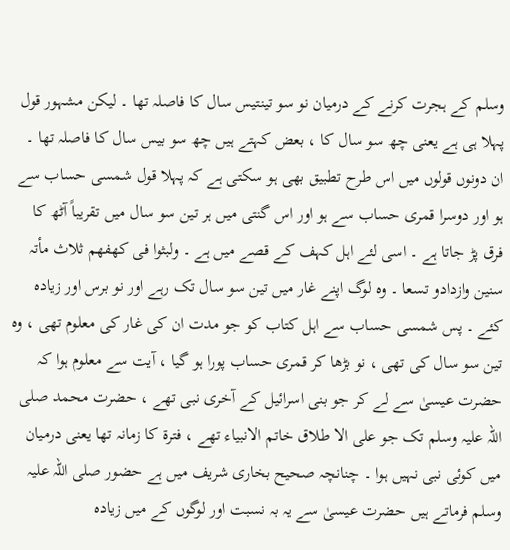وسلم کے ہجرت کرنے کے درمیان نو سو تینتیس سال کا فاصلہ تھا ۔ لیکن مشہور قول پہلا ہی ہے یعنی چھ سو سال کا ، بعض کہتے ہیں چھ سو بیس سال کا فاصلہ تھا ۔ ان دونوں قولوں میں اس طرح تطبیق بھی ہو سکتی ہے کہ پہلا قول شمسی حساب سے ہو اور دوسرا قمری حساب سے ہو اور اس گنتی میں ہر تین سو سال میں تقریباً آٹھ کا فرق پڑ جاتا ہے ۔ اسی لئے اہل کہف کے قصے میں ہے ۔ ولبثوا فی کھفھم ثلاث مأتہ سنین وازدادو تسعا ۔ وہ لوگ اپنے غار میں تین سو سال تک رہے اور نو برس اور زیادہ کئے ۔ پس شمسی حساب سے اہل کتاب کو جو مدت ان کی غار کی معلوم تھی ، وہ تین سو سال کی تھی ، نو بڑھا کر قمری حساب پورا ہو گیا ، آیت سے معلوم ہوا کہ حضرت عیسیٰ سے لے کر جو بنی اسرائیل کے آخری نبی تھے ، حضرت محمد صلی اللہ علیہ وسلم تک جو علی الا طلاق خاتم الانبیاء تھے ، فترۃ کا زمانہ تھا یعنی درمیان میں کوئی نبی نہیں ہوا ۔ چنانچہ صحیح بخاری شریف میں ہے حضور صلی اللہ علیہ وسلم فرماتے ہیں حضرت عیسیٰ سے یہ بہ نسبت اور لوگوں کے میں زیادہ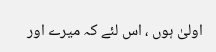اولیٰ ہوں ، اس لئے کہ میرے اور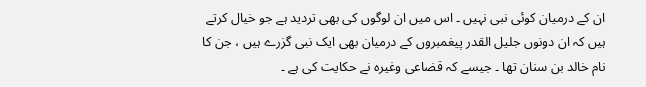ان کے درمیان کوئی نبی نہیں ۔ اس میں ان لوگوں کی بھی تردید ہے جو خیال کرتے ہیں کہ ان دونوں جلیل القدر پیغمبروں کے درمیان بھی ایک نبی گزرے ہیں ، جن کا نام خالد بن سنان تھا ۔ جیسے کہ قضاعی وغیرہ نے حکایت کی ہے ۔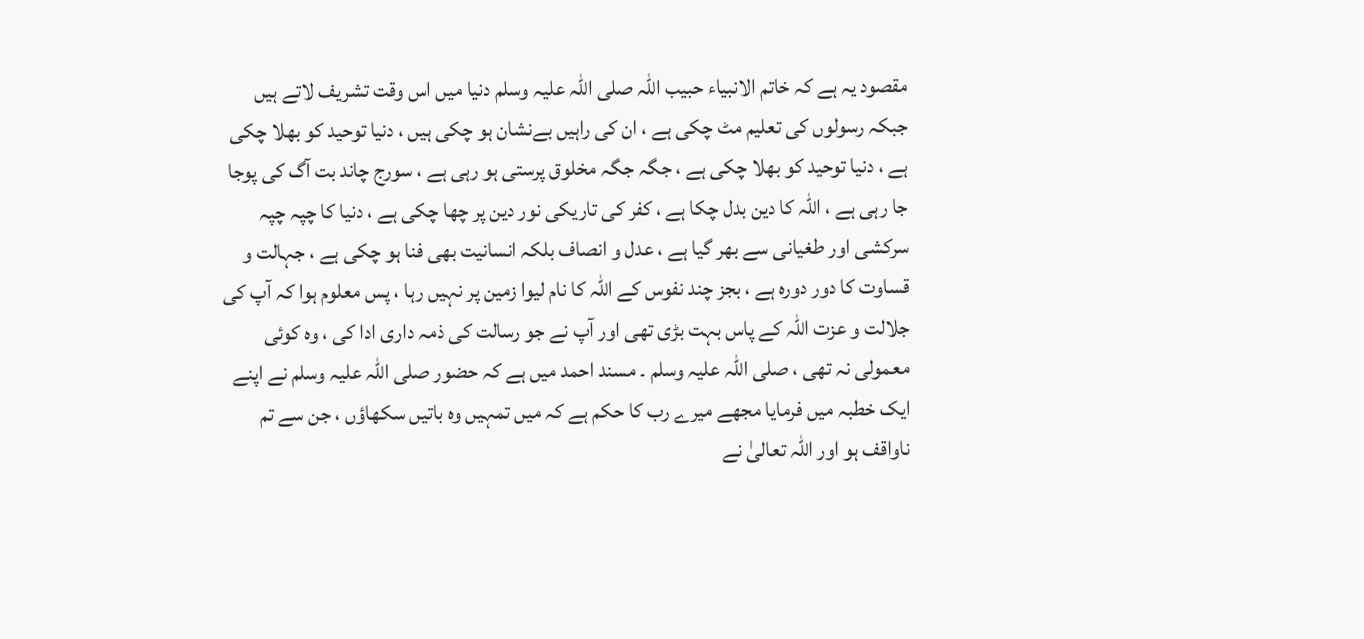مقصود یہ ہے کہ خاتم الانبیاء حبیب اللہ صلی اللہ علیہ وسلم دنیا میں اس وقت تشریف لاتے ہیں جبکہ رسولوں کی تعلیم مٹ چکی ہے ، ان کی راہیں بےنشان ہو چکی ہیں ، دنیا توحید کو بھلا چکی ہے ، دنیا توحید کو بھلا چکی ہے ، جگہ جگہ مخلوق پرستی ہو رہی ہے ، سورج چاند بت آگ کی پوجا جا رہی ہے ، اللہ کا دین بدل چکا ہے ، کفر کی تاریکی نور دین پر چھا چکی ہے ، دنیا کا چپہ چپہ سرکشی اور طغیانی سے بھر گیا ہے ، عدل و انصاف بلکہ انسانیت بھی فنا ہو چکی ہے ، جہالت و قساوت کا دور دورہ ہے ، بجز چند نفوس کے اللہ کا نام لیوا زمین پر نہیں رہا ، پس معلوم ہوا کہ آپ کی جلالت و عزت اللہ کے پاس بہت بڑی تھی اور آپ نے جو رسالت کی ذمہ داری ادا کی ، وہ کوئی معمولی نہ تھی ، صلی اللہ علیہ وسلم ۔ مسند احمد میں ہے کہ حضور صلی اللہ علیہ وسلم نے اپنے ایک خطبہ میں فرمایا مجھے میرے رب کا حکم ہے کہ میں تمہیں وہ باتیں سکھاؤں ، جن سے تم ناواقف ہو اور اللہ تعالیٰ نے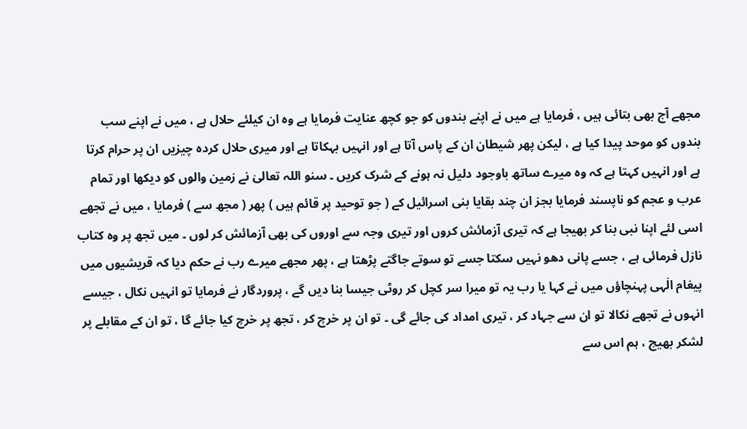مجھے آج بھی بتائی ہیں ، فرمایا ہے میں نے اپنے بندوں کو جو کچھ عنایت فرمایا ہے وہ ان کیلئے حلال ہے ، میں نے اپنے سب بندوں کو موحد پیدا کیا ہے ، لیکن پھر شیطان ان کے پاس آتا ہے اور انہیں بہکاتا ہے اور میری حلال کردہ چیزیں ان پر حرام کرتا ہے اور انہیں کہتا ہے کہ وہ میرے ساتھ باوجود دلیل نہ ہونے کے شرک کریں ۔ سنو اللہ تعالیٰ نے زمین والوں کو دیکھا اور تمام عرب و عجم کو ناپسند فرمایا بجز ان چند بقایا بنی اسرائیل کے ( جو توحید پر قائم ہیں ) پھر ( مجھ سے ) فرمایا ، میں نے تجھے اسی لئے اپنا نبی بنا کر بھیجا ہے کہ تیری آزمائش کروں اور تیری وجہ سے اوروں کی بھی آزمائش کر لوں ۔ میں تجھ پر وہ کتاب نازل فرمائی ہے ، جسے پانی دھو نہیں سکتا جسے تو سوتے جاگتے پڑھتا ہے ، پھر مجھے میرے رب نے حکم دیا کہ قریشیوں میں پیغام الٰہی پہنچاؤں میں نے کہا یا رب یہ تو میرا سر کچل کر روٹی جیسا بنا دیں گے ، پروردگار نے فرمایا تو انہیں نکال ، جیسے انہوں نے تجھے نکالا تو ان سے جہاد کر ، تیری امداد کی جائے گی ۔ تو ان پر خرچ کر ، تجھ پر خرچ کیا جائے گا ، تو ان کے مقابلے پر لشکر بھیج ، ہم اس سے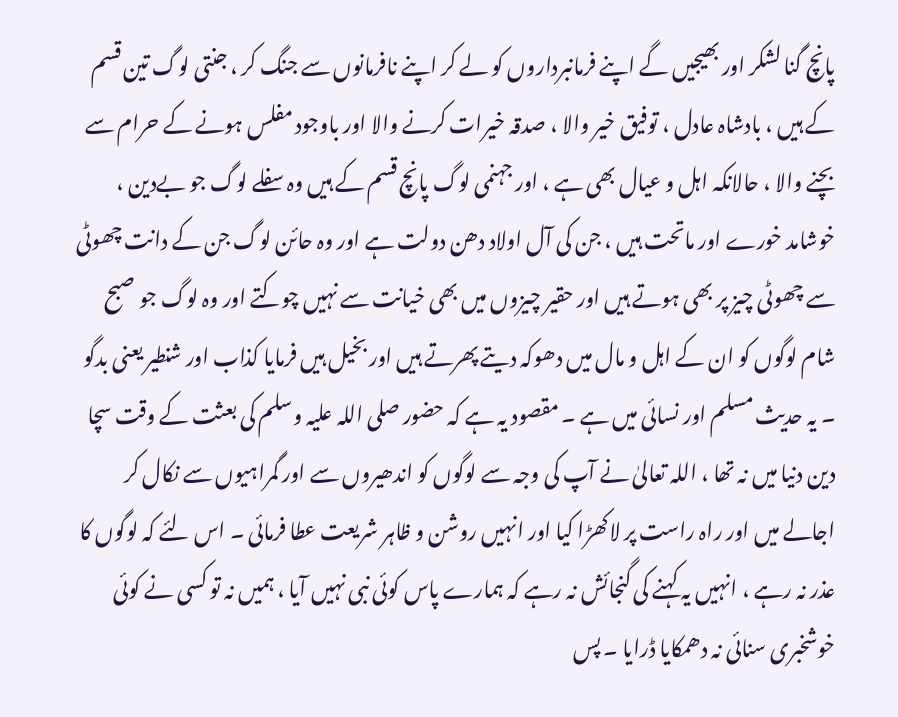پانچ گنا لشکر اور بھیجیں گے اپنے فرمانبرداروں کو لے کر اپنے نافرمانوں سے جنگ کر ، جنتی لوگ تین قسم کے ہیں ، بادشاہ عادل ، توفیق خیر والا ، صدقہ خیرات کرنے والا اور باوجود مفلس ہونے کے حرام سے بچنے والا ، حالانکہ اہل و عیال بھی ہے ، اور جہنمی لوگ پانچ قسم کے ہیں وہ سفلے لوگ جو بےدین ، خوشامد خورے اور ماتحت ہیں ، جن کی آل اولاد دھن دولت ہے اور وہ حائن لوگ جن کے دانت چھوٹی سے چھوٹی چیز پر بھی ہوتے ہیں اور حقیر چیزوں میں بھی خیانت سے نہیں چوکتے اور وہ لوگ جو صبح شام لوگوں کو ان کے اہل و مال میں دھوکہ دیتے پھرتے ہیں اور بخیل ہیں فرمایا کذاب اور شنطیر یعنی بدگو ۔ یہ حدیث مسلم اور نسائی میں ہے ۔ مقصود یہ ہے کہ حضور صلی اللہ علیہ وسلم کی بعثت کے وقت سچا دین دنیا میں نہ تھا ، اللہ تعالیٰ نے آپ کی وجہ سے لوگوں کو اندھیروں سے اور گمراہیوں سے نکال کر اجالے میں اور راہ راست پر لاکھڑا کیا اور انہیں روشن و ظاہر شریعت عطا فرمائی ۔ اس لئے کہ لوگوں کا عذر نہ رہے ، انہیں یہ کہنے کی گنجائش نہ رہے کہ ہمارے پاس کوئی نبی نہیں آیا ، ہمیں نہ تو کسی نے کوئی خوشخبری سنائی نہ دھمکایا ڈرایا ۔ پس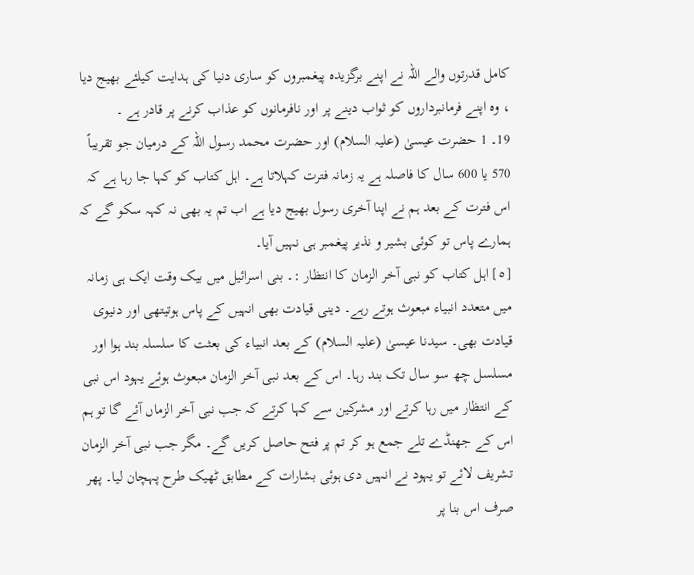کامل قدرتوں والے اللہ نے اپنے برگزیدہ پیغمبروں کو ساری دنیا کی ہدایت کیلئے بھیج دیا ، وہ اپنے فرمانبرداروں کو ثواب دینے پر اور نافرمانوں کو عذاب کرنے پر قادر ہے ۔
19۔ 1 حضرت عیسیٰ (علیہ السلام) اور حضرت محمد رسول اللہ کے درمیان جو تقریباً 570 یا 600 سال کا فاصلہ ہے یہ زمانہ فترت کہلاتا ہے۔ اہل کتاب کو کہا جا رہا ہے کہ اس فترت کے بعد ہم نے اپنا آخری رسول بھیج دیا ہے اب تم یہ بھی نہ کہہ سکو گے کہ ہمارے پاس تو کوئی بشیر و نذیر پیغمبر ہی نہیں آیا۔
[٥] اہل کتاب کو نبی آخر الزمان کا انتظار :۔ بنی اسرائیل میں بیک وقت ایک ہی زمانہ میں متعدد انبیاء مبعوث ہوتے رہے۔ دینی قیادت بھی انہیں کے پاس ہوتیتھی اور دنیوی قیادت بھی۔ سیدنا عیسیٰ (علیہ السلام) کے بعد انبیاء کی بعثت کا سلسلہ بند ہوا اور مسلسل چھ سو سال تک بند رہا۔ اس کے بعد نبی آخر الزمان مبعوث ہوئے یہود اس نبی کے انتظار میں رہا کرتے اور مشرکین سے کہا کرتے کہ جب نبی آخر الزماں آئے گا تو ہم اس کے جھنڈے تلے جمع ہو کر تم پر فتح حاصل کریں گے۔ مگر جب نبی آخر الزمان تشریف لائے تو یہود نے انہیں دی ہوئی بشارات کے مطابق ٹھیک طرح پہچان لیا۔ پھر صرف اس بنا پر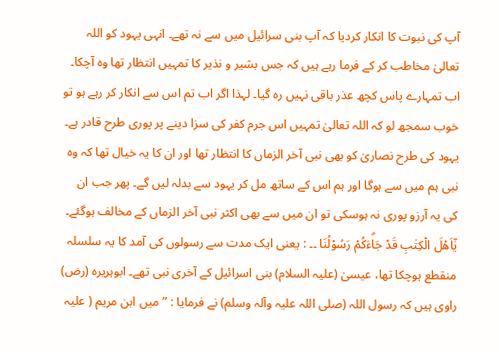آپ کی نبوت کا انکار کردیا کہ آپ بنی سرائیل میں سے نہ تھے۔ انہی یہود کو اللہ تعالیٰ مخاطب کر کے فرما رہے ہیں کہ جس بشیر و نذیر کا تمہیں انتظار تھا وہ آچکا۔ اب تمہارے پاس کچھ عذر باقی نہیں رہ گیا۔ لہذا اگر اب تم اس سے انکار کر رہے ہو تو خوب سمجھ لو کہ اللہ تعالیٰ تمہیں اس جرم کفر کی سزا دینے پر پوری طرح قادر ہے۔ یہود کی طرح نصاریٰ کو بھی نبی آخر الزماں کا انتظار تھا اور ان کا یہ خیال تھا کہ وہ نبی ہم میں سے ہوگا اور ہم اس کے ساتھ مل کر یہود سے بدلہ لیں گے۔ پھر جب ان کی یہ آرزو پوری نہ ہوسکی تو ان میں سے بھی اکثر نبی آخر الزماں کے مخالف ہوگئے۔
يٰٓاَهْلَ الْكِتٰبِ قَدْ جَاۗءَكُمْ رَسُوْلُنَا ۔۔ : یعنی ایک مدت سے رسولوں کی آمد کا یہ سلسلہ منقطع ہوچکا تھا، عیسیٰ (علیہ السلام) بنی اسرائیل کے آخری نبی تھے۔ ابوہریرہ (رض) راوی ہیں کہ رسول اللہ (صلی اللہ علیہ وآلہ وسلم) نے فرمایا : ” میں ابن مریم ( علیہ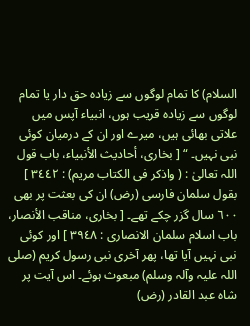السلام) کا تمام لوگوں سے زیادہ حق دار یا تمام لوگوں سے زیادہ قریب ہوں، انبیاء آپس میں علاتی بھائی ہیں، میرے اور ان کے درمیان کوئی نبی نہیں۔ “ [ بخاری، أحادیث الأنبیاء، باب قول اللہ تعالیٰ : ( واذکر فی الکتاب مریم) : ٣٤٤٢ ] بقول سلمان فارسی (رض) ان کی بعثت پر بھی ٦٠٠ سال گزر چکے تھے۔ [ بخاری، مناقب الأنصار، باب اسلام سلمان الانصاری : ٣٩٤٨ ] اور کوئی نبی نہیں آیا تھا، پھر آخری نبی رسول کریم (صلی اللہ علیہ وآلہ وسلم) مبعوث ہوئے۔ اس آیت پر شاہ عبد القادر (رض)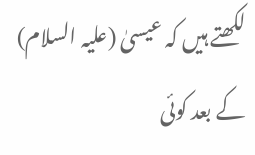لکھتے ہیں کہ عیسیٰ (علیہ السلام) کے بعد کوئی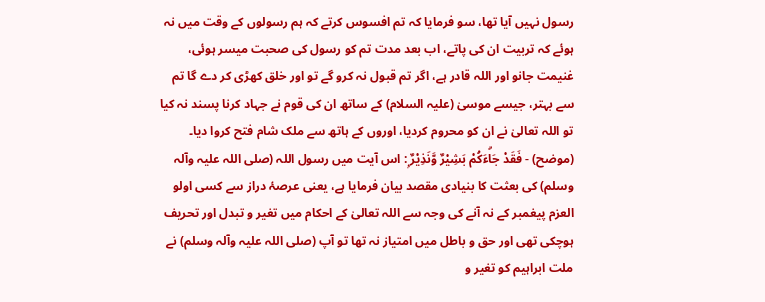رسول نہیں آیا تھا، سو فرمایا کہ تم افسوس کرتے کہ ہم رسولوں کے وقت میں نہ ہوئے کہ تربیت ان کی پاتے، اب بعد مدت تم کو رسول کی صحبت میسر ہوئی، غنیمت جانو اور اللہ قادر ہے، اگر تم قبول نہ کرو گے تو اور خلق کھڑی کر دے گا تم سے بہتر، جیسے موسیٰ (علیہ السلام) کے ساتھ ان کی قوم نے جہاد کرنا پسند نہ کیا تو اللہ تعالیٰ نے ان کو محروم کردیا، اوروں کے ہاتھ سے ملک شام فتح کروا دیا۔ (موضح) - فَقَدْ جَاۗءَكُمْ بَشِيْرٌ وَّنَذِيْرٌ ۭ: اس آیت میں رسول اللہ (صلی اللہ علیہ وآلہ وسلم) کی بعثت کا بنیادی مقصد بیان فرمایا ہے، یعنی عرصۂ دراز سے کسی اولو العزم پیغمبر کے نہ آنے کی وجہ سے اللہ تعالیٰ کے احکام میں تغیر و تبدل اور تحریف ہوچکی تھی اور حق و باطل میں امتیاز نہ تھا تو آپ (صلی اللہ علیہ وآلہ وسلم) نے ملت ابراہیم کو تغیر و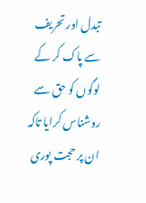تبدل اور تحریف سے پاک کر کے لوگوں کو حق سے روشناس کرایا تاکہ ان پر حجت پوری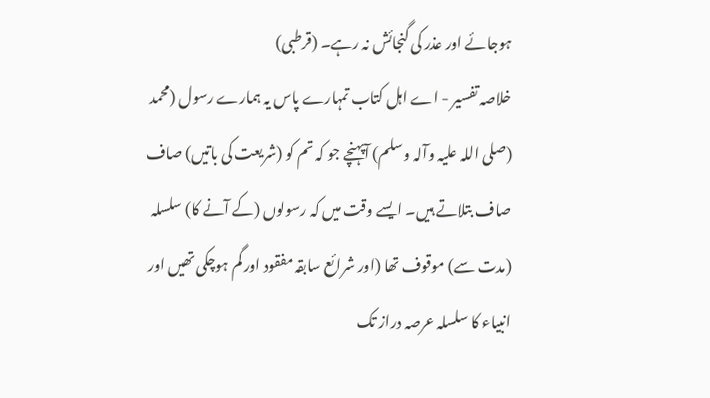ہوجائے اور عذر کی گنجائش نہ رہے۔ (قرطبی)
خلاصہ تفسیر - اے اہل کتاب تمہارے پاس یہ ہمارے رسول (محمد (صلی اللہ علیہ وآلہ وسلم) آپہنچے جو کہ تم کو (شریعت کی باتیں) صاف صاف بتلاتے ہیں۔ ایسے وقت میں کہ رسولوں (کے آنے کا) سلسلہ (مدت سے) موقوف تھا (اور شرائع سابقہ مفقود اور گم ہوچکی تھیں اور انبیاء کا سلسلہ عرصہ دراز تک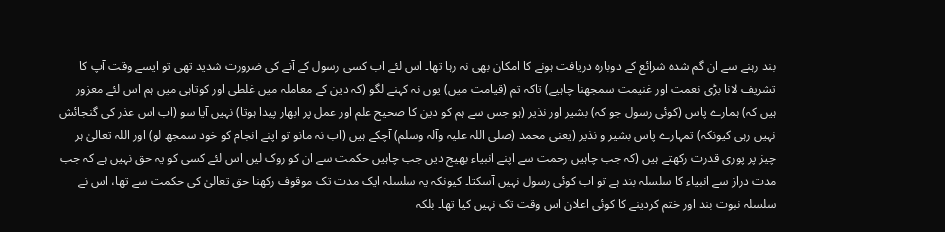بند رہنے سے ان گم شدہ شرائع کے دوبارہ دریافت ہونے کا امکان بھی نہ رہا تھا۔ اس لئے اب کسی رسول کے آنے کی ضرورت شدید تھی تو ایسے وقت آپ کا تشریف لانا بڑی نعمت اور غنیمت سمجھنا چاہیے) تاکہ تم (قیامت میں) یوں نہ کہنے لگو (کہ دین کے معاملہ میں غلطی اور کوتاہی میں ہم اس لئے معزور ہیں کہ) ہمارے پاس (کوئی رسول جو کہ) بشیر اور نذیر (ہو جس سے ہم کو دین کا صحیح علم اور عمل پر ابھار پیدا ہوتا) نہیں آیا سو (اب اس عذر کی گنجائش نہیں رہی کیونکہ) تمہارے پاس بشیر و نذیر (یعنی محمد (صلی اللہ علیہ وآلہ وسلم) آچکے ہیں (اب نہ مانو تو اپنے انجام کو خود سمجھ لو) اور اللہ تعالیٰ ہر چیز پر پوری قدرت رکھتے ہیں (کہ جب چاہیں رحمت سے اپنے انبیاء بھیج دیں جب چاہیں حکمت سے ان کو روک لیں اس لئے کسی کو یہ حق نہیں ہے کہ جب مدت دراز سے انبیاء کا سلسلہ بند ہے تو اب کوئی رسول نہیں آسکتا۔ کیونکہ یہ سلسلہ ایک مدت تک موقوف رکھنا حق تعالیٰ کی حکمت سے تھا، اس نے سلسلہ نبوت بند اور ختم کردینے کا کوئی اعلان اس وقت تک نہیں کیا تھا۔ بلکہ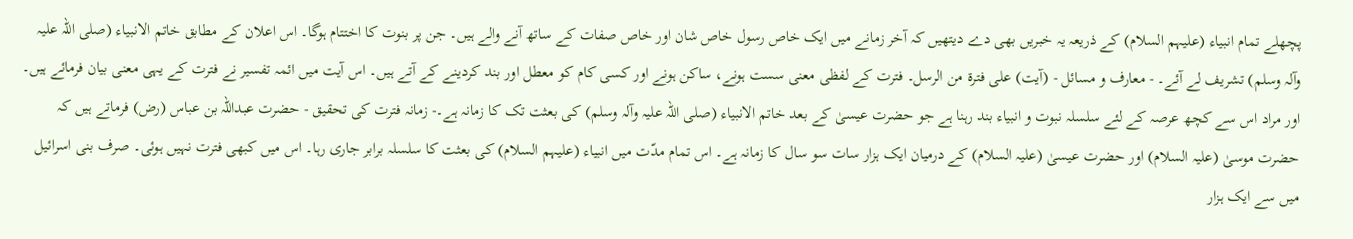پچھلے تمام انبیاء (علیہم السلام) کے ذریعہ یہ خبریں بھی دے دیتھیں کہ آخر زمانے میں ایک خاص رسول خاص شان اور خاص صفات کے ساتھ آنے والے ہیں۔ جن پر بنوت کا اختتام ہوگا۔ اس اعلان کے مطابق خاتم الانبیاء (صلی اللہ علیہ وآلہ وسلم) تشریف لے آئے۔ - معارف و مسائل - (آیت) علی فترة من الرسل۔ فترت کے لفظی معنی سست ہونے، ساکن ہونے اور کسی کام کو معطل اور بند کردینے کے آتے ہیں۔ اس آیت میں ائمہ تفسیر نے فترت کے یہی معنی بیان فرمائے ہیں۔ اور مراد اس سے کچھ عرصہ کے لئے سلسلہ نبوت و انبیاء بند رہنا ہے جو حضرت عیسیٰ کے بعد خاتم الانبیاء (صلی اللہ علیہ وآلہ وسلم) کی بعثت تک کا زمانہ ہے۔- زمانہ فترت کی تحقیق - حضرت عبداللہ بن عباس (رض) فرماتے ہیں کہ حضرت موسیٰ (علیہ السلام) اور حضرت عیسیٰ (علیہ السلام) کے درمیان ایک ہزار سات سو سال کا زمانہ ہے۔ اس تمام مدّت میں انبیاء (علیہم السلام) کی بعثت کا سلسلہ برابر جاری رہا۔ اس میں کبھی فترت نہیں ہوئی۔ صرف بنی اسرائیل میں سے ایک ہزار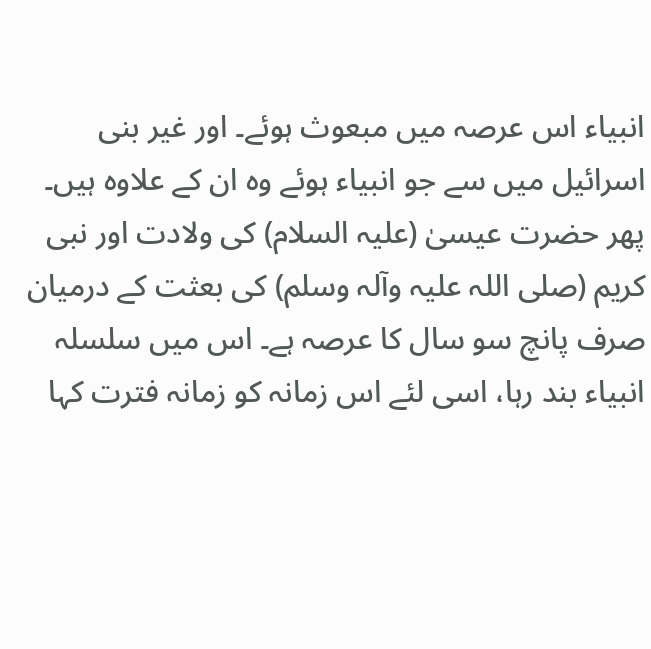انبیاء اس عرصہ میں مبعوث ہوئے۔ اور غیر بنی اسرائیل میں سے جو انبیاء ہوئے وہ ان کے علاوہ ہیں۔ پھر حضرت عیسیٰ (علیہ السلام) کی ولادت اور نبی کریم (صلی اللہ علیہ وآلہ وسلم) کی بعثت کے درمیان صرف پانچ سو سال کا عرصہ ہے۔ اس میں سلسلہ انبیاء بند رہا، اسی لئے اس زمانہ کو زمانہ فترت کہا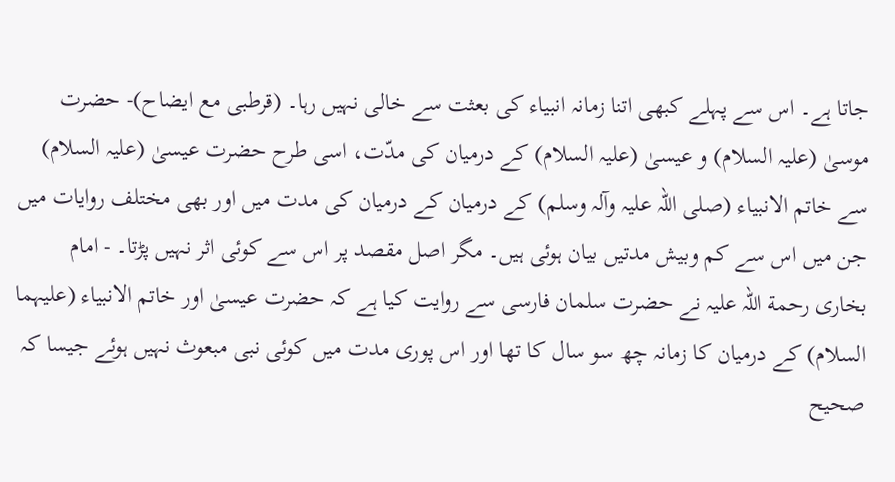جاتا ہے۔ اس سے پہلے کبھی اتنا زمانہ انبیاء کی بعثت سے خالی نہیں رہا۔ (قرطبی مع ایضاح)- حضرت موسیٰ (علیہ السلام) و عیسیٰ (علیہ السلام) کے درمیان کی مدّت، اسی طرح حضرت عیسیٰ (علیہ السلام) سے خاتم الانبیاء (صلی اللہ علیہ وآلہ وسلم) کے درمیان کے درمیان کی مدت میں اور بھی مختلف روایات میں جن میں اس سے کم وبیش مدتیں بیان ہوئی ہیں۔ مگر اصل مقصد پر اس سے کوئی اثر نہیں پڑتا۔ - امام بخاری رحمة اللہ علیہ نے حضرت سلمان فارسی سے روایت کیا ہے کہ حضرت عیسیٰ اور خاتم الانبیاء (علیہما السلام) کے درمیان کا زمانہ چھ سو سال کا تھا اور اس پوری مدت میں کوئی نبی مبعوث نہیں ہوئے جیسا کہ صحیح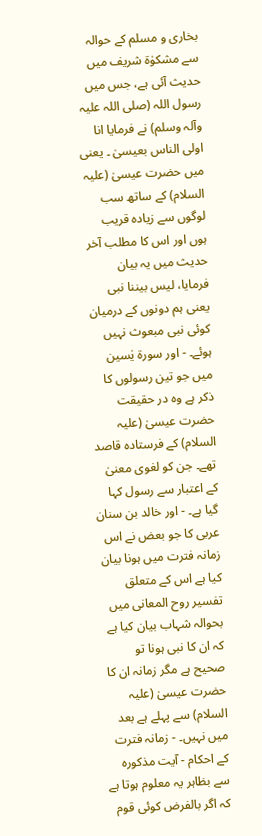بخاری و مسلم کے حوالہ سے مشکوٰة شریف میں حدیث آئی ہے، جس میں رسول اللہ (صلی اللہ علیہ وآلہ وسلم) نے فرمایا انا اولی الناس بعیسیٰ ۔ یعنی میں حضرت عیسیٰ (علیہ السلام) کے ساتھ سب لوگوں سے زیادہ قریب ہوں اور اس کا مطلب آخر حدیث میں یہ بیان فرمایا، لیس بیننا نبی یعنی ہم دونوں کے درمیان کوئی نبی مبعوث نہیں ہوئے۔ - اور سورة یٰسین میں جو تین رسولوں کا ذکر ہے وہ در حقیقت حضرت عیسیٰ (علیہ السلام) کے فرستادہ قاصد تھے۔ جن کو لغوی معنیٰ کے اعتبار سے رسول کہا گیا ہے۔ - اور خالد بن سنان عربی کا جو بعض نے اس زمانہ فترت میں ہونا بیان کیا ہے اس کے متعلق تفسیر روح المعانی میں بحوالہ شہاب بیان کیا ہے کہ ان کا نبی ہونا تو صحیح ہے مگر زمانہ ان کا حضرت عیسیٰ (علیہ السلام) سے پہلے ہے بعد میں نہیں۔ - زمانہ فترت کے احکام - آیت مذکورہ سے بظاہر یہ معلوم ہوتا ہے کہ اگر بالفرض کوئی قوم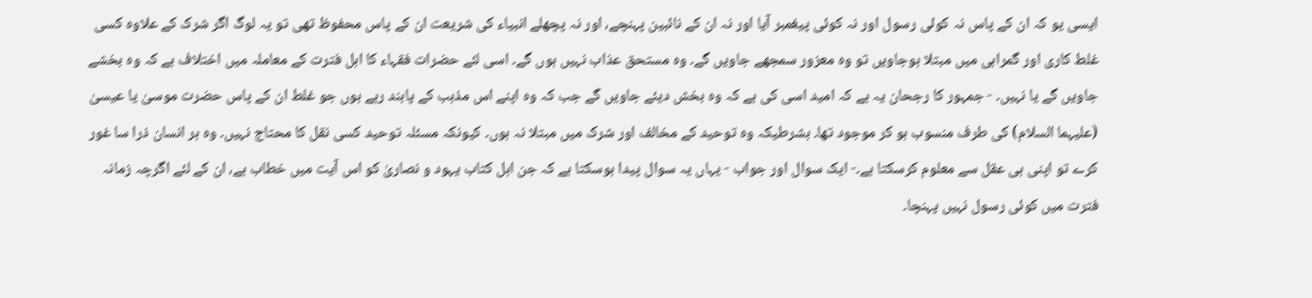ایسی یو کہ ان کے پاس نہ کوئی رسول اور نہ کوئی پیغمبر آیا اور نہ ان کے نائبین پہنچے، اور نہ پچھلے انبیاء کی شریعت ان کے پاس محفوظ تھی تو یہ لوگ اگر شرک کے علاوہ کسی غلط کاری اور گمراہی میں مبتلا ہوجاویں تو وہ معزور سمجھے جاویں گے۔ وہ مستحق عذاب نہیں ہوں گے۔ اسی لئے حضرات فقہاء کا اہل فترت کے معاملہ میں اختلاف ہے کہ وہ بخشے جاویں گے یا نہیں۔ - جمہور کا رجحان یہ ہے کہ امید اسی کی ہے کہ وہ بخش دیئے جاویں گے جب کہ وہ اپنے اس مذہب کے پابند رہے ہوں جو غلط ان کے پاس حضرت موسیٰ یا عیسیٰ (علیہما السلام) کی طرف منسوب ہو کر موجود تھا۔ بشرطیکہ وہ توحید کے مخالف اور شرک میں مبتلا نہ ہوں۔ کیونکہ مسئلہ توحید کسی نقل کا محتاج نہیں۔ وہ ہر انسان ذرا سا غور کرے تو اپنی ہی عقل سے معلوم کرسکتا ہے۔- ایک سوال اور جواب - یہاں یہ سوال پیدا ہوسکتا ہے کہ جن اہل کتاب یہود و نصاریٰ کو اس آیت میں خطاب ہے، ان کے لئے اگرچہ زمانہ فترت میں کوئی رسول نہیں پہنچا۔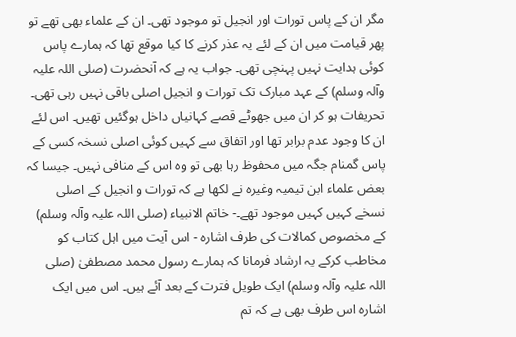مگر ان کے پاس تورات اور انجیل تو موجود تھی۔ ان کے علماء بھی تھے تو پھر قیامت میں ان کے لئے یہ عذر کرنے کا کیا موقع تھا کہ ہمارے پاس کوئی ہدایت نہیں پہنچی تھی۔ جواب یہ ہے کہ آنحضرت (صلی اللہ علیہ وآلہ وسلم) کے عہد مبارک تک تورات و انجیل اصلی باقی نہیں رہی تھی۔ تحریفات ہو کر ان میں جھوٹے قصے کہانیاں داخل ہوگئیں تھیں۔ اس لئے ان کا وجود عدم برابر تھا اور اتفاق سے کہیں کوئی اصلی نسخہ کسی کے پاس گمنام جگہ میں محفوظ رہا بھی تو وہ اس کے منافی نہیں۔ جیسا کہ بعض علماء ابن تیمیہ وغیرہ نے لکھا ہے کہ تورات و انجیل کے اصلی نسخے کہیں کہیں موجود تھے۔- خاتم الانبیاء (صلی اللہ علیہ وآلہ وسلم) کے مخصوص کمالات کی طرف اشارہ - اس آیت میں اہل کتاب کو مخاطب کرکے یہ ارشاد فرمانا کہ ہمارے رسول محمد مصطفیٰ (صلی اللہ علیہ وآلہ وسلم) ایک طویل فترت کے بعد آئے ہیں۔ اس میں ایک اشارہ اس طرف بھی ہے کہ تم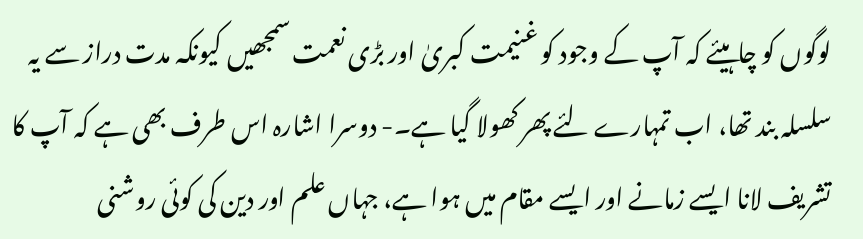لوگوں کو چاہیئے کہ آپ کے وجود کو غنیمت کبریٰ اور بڑی نعمت سمجھیں کیونکہ مدت دراز سے یہ سلسلہ بند تھا، اب تمہارے لئے پھر کھولا گیا ہے۔- دوسرا اشارہ اس طرف بھی ہے کہ آپ کا تشریف لانا ایسے زمانے اور ایسے مقام میں ہوا ہے، جہاں علم اور دین کی کوئی روشنی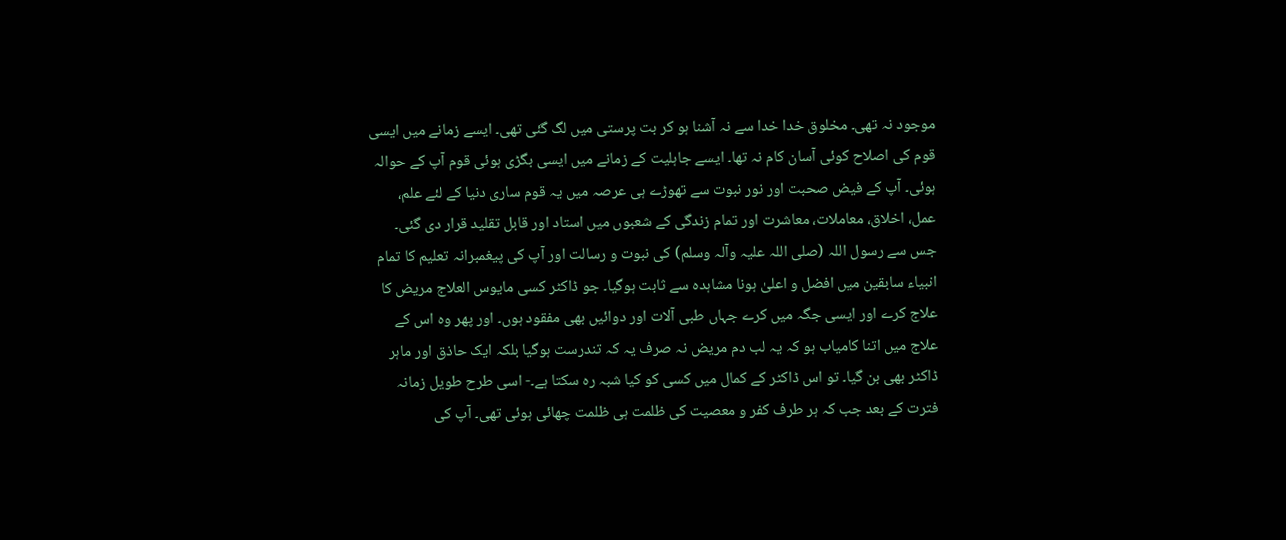موجود نہ تھی۔ مخلوق خدا خدا سے نہ آشنا ہو کر بت پرستی میں لگ گئی تھی۔ ایسے زمانے میں ایسی قوم کی اصلاح کوئی آسان کام نہ تھا۔ ایسے جاہلیت کے زمانے میں ایسی بگڑی ہوئی قوم آپ کے حوالہ ہوئی۔ آپ کے فیض صحبت اور نور نبوت سے تھوڑے ہی عرصہ میں یہ قوم ساری دنیا کے لئے علم، عمل، اخلاق، معاملات، معاشرت اور تمام زندگی کے شعبوں میں استاد اور قابل تقلید قرار دی گئی۔ جس سے رسول اللہ (صلی اللہ علیہ وآلہ وسلم) کی نبوت و رسالت اور آپ کی پیغمبرانہ تعلیم کا تمام انبیاء سابقین میں افضل و اعلیٰ ہونا مشاہدہ سے ثابت ہوگیا۔ جو ڈاکٹر کسی مایوس العلاج مریض کا علاج کرے اور ایسی جگہ میں کرے جہاں طبی آلات اور دوائیں بھی مفقود ہوں۔ اور پھر وہ اس کے علاج میں اتنا کامیاب ہو کہ یہ لب دم مریض نہ صرف یہ کہ تندرست ہوگیا بلکہ ایک حاذق اور ماہر ڈاکٹر بھی بن گیا۔ تو اس ڈاکٹر کے کمال میں کسی کو کیا شبہ رہ سکتا ہے۔- اسی طرح طویل زمانہ فترت کے بعد جب کہ ہر طرف کفر و معصیت کی ظلمت ہی ظلمت چھائی ہوئی تھی۔ آپ کی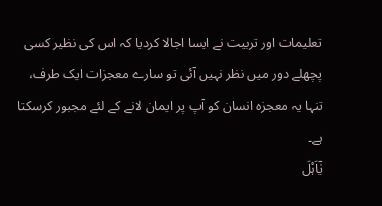تعلیمات اور تربیت نے ایسا اجالا کردیا کہ اس کی نظیر کسی پچھلے دور میں نظر نہیں آئی تو سارے معجزات ایک طرف، تنہا یہ معجزہ انسان کو آپ پر ایمان لانے کے لئے مجبور کرسکتا ہے۔
يٰٓاَہْلَ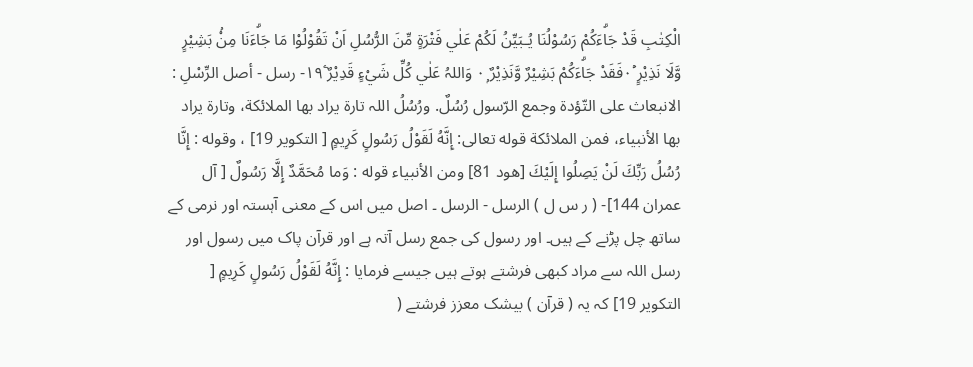الْكِتٰبِ قَدْ جَاۗءَكُمْ رَسُوْلُنَا يُـبَيِّنُ لَكُمْ عَلٰي فَتْرَۃٍ مِّنَ الرُّسُلِ اَنْ تَقُوْلُوْا مَا جَاۗءَنَا مِنْۢ بَشِيْرٍ وَّلَا نَذِيْرٍ ٠ۡفَقَدْ جَاۗءَكُمْ بَشِيْرٌ وَّنَذِيْرٌ ٠ۭ وَاللہُ عَلٰي كُلِّ شَيْءٍ قَدِيْرٌ ١٩ۧ- رسل - أصل الرِّسْلِ : الانبعاث علی التّؤدة وجمع الرّسول رُسُلٌ. ورُسُلُ اللہ تارة يراد بها الملائكة، وتارة يراد بها الأنبیاء، فمن الملائكة قوله تعالی: إِنَّهُ لَقَوْلُ رَسُولٍ كَرِيمٍ [ التکوير 19] ، وقوله : إِنَّا رُسُلُ رَبِّكَ لَنْ يَصِلُوا إِلَيْكَ [هود 81] ومن الأنبیاء قوله : وَما مُحَمَّدٌ إِلَّا رَسُولٌ [ آل عمران 144]- ( ر س ل ) الرسل - الرسل ۔ اصل میں اس کے معنی آہستہ اور نرمی کے ساتھ چل پڑنے کے ہیں۔ اور رسول کی جمع رسل آتہ ہے اور قرآن پاک میں رسول اور رسل اللہ سے مراد کبھی فرشتے ہوتے ہیں جیسے فرمایا : إِنَّهُ لَقَوْلُ رَسُولٍ كَرِيمٍ [ التکوير 19] کہ یہ ( قرآن ) بیشک معزز فرشتے (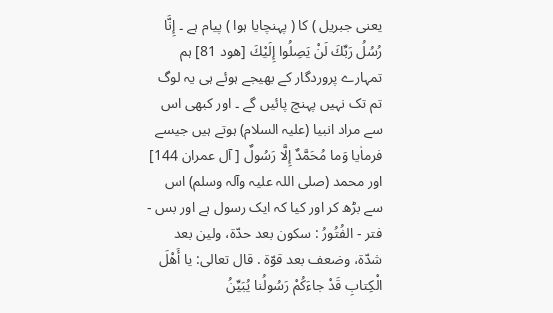یعنی جبریل ) کا ( پہنچایا ہوا ) پیام ہے ۔ إِنَّا رُسُلُ رَبِّكَ لَنْ يَصِلُوا إِلَيْكَ [هود 81] ہم تمہارے پروردگار کے بھیجے ہوئے ہی یہ لوگ تم تک نہیں پہنچ پائیں گے ۔ اور کبھی اس سے مراد انبیا (علیہ السلام) ہوتے ہیں جیسے فرماٰیا وَما مُحَمَّدٌ إِلَّا رَسُولٌ [ آل عمران 144] اور محمد (صلی اللہ علیہ وآلہ وسلم) اس سے بڑھ کر اور کیا کہ ایک رسول ہے اور بس - فتر - الفُتُورُ : سکون بعد حدّة، ولین بعد شدّة، وضعف بعد قوّة . قال تعالی: يا أَهْلَ الْكِتابِ قَدْ جاءَكُمْ رَسُولُنا يُبَيِّنُ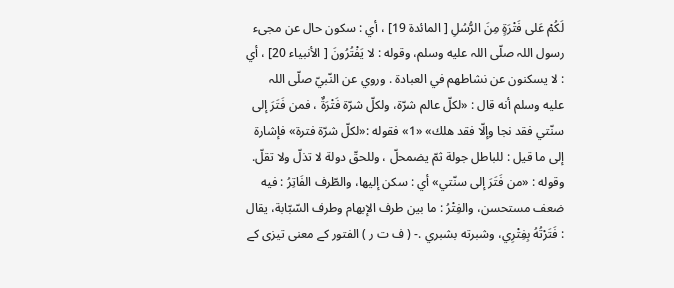لَكُمْ عَلى فَتْرَةٍ مِنَ الرُّسُلِ [ المائدة 19] ، أي : سکون حال عن مجیء رسول اللہ صلّى اللہ عليه وسلم، وقوله : لا يَفْتُرُونَ [ الأنبیاء 20] ، أي : لا يسکنون عن نشاطهم في العبادة . وروي عن النّبيّ صلّى اللہ عليه وسلم أنه قال : «لكلّ عالم شرّة، ولكلّ شرّة فَتْرَةٌ ، فمن فَتَرَ إلى سنّتي فقد نجا وإلّا فقد هلك» «1» فقوله :«لكلّ شرّة فترة» فإشارة إلى ما قيل : للباطل جولة ثمّ يضمحلّ ، وللحقّ دولة لا تذلّ ولا تقلّ. وقوله : «من فَتَرَ إلى سنّتي» أي : سکن إليها، والطّرف الفَاتِرُ : فيه ضعف مستحسن، والفِتْرُ : ما بين طرف الإبهام وطرف السّبّابة، يقال : فَتَرْتُهُ بِفِتْرِي، وشبرته بشبري .- ( ف ت ر ) الفتور کے معنی تیزی کے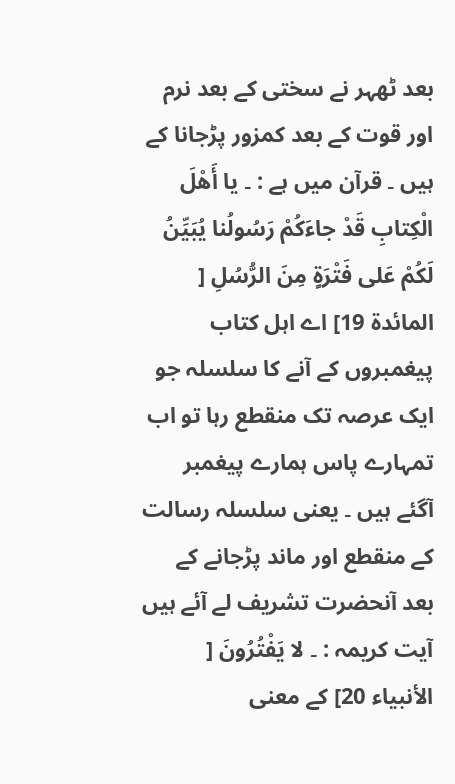بعد ٹھہر نے سختی کے بعد نرم اور قوت کے بعد کمزور پڑجانا کے ہیں ۔ قرآن میں ہے : ۔ يا أَهْلَ الْكِتابِ قَدْ جاءَكُمْ رَسُولُنا يُبَيِّنُ لَكُمْ عَلى فَتْرَةٍ مِنَ الرُّسُلِ [ المائدة 19] اے اہل کتاب پیغمبروں کے آنے کا سلسلہ جو ایک عرصہ تک منقطع رہا تو اب تمہارے پاس ہمارے پیغمبر آگئے ہیں ۔ یعنی سلسلہ رسالت کے منقطع اور ماند پڑجانے کے بعد آنحضرت تشریف لے آئے ہیں آیت کریمہ : ۔ لا يَفْتُرُونَ [ الأنبیاء 20] کے معنی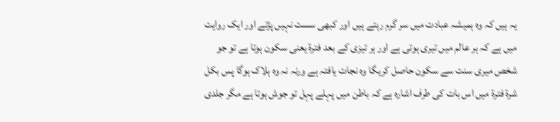یہ ہیں کہ وہ ہمیشہ عبادت میں سر گرم رہتے ہیں اور کبھی سست نہیں پڑتے اور ایک روایت میں ہے کہ ہر عالم میں تیری ہوتی ہے اور ہر تیزی کے بعد فترۃ یعنی سکون ہوتا ہے تو جو شخص میری سنت سے سکون حاصل کریگا وہ نجات یافتہ ہے ورنہ نہ وہ ہلاک ہوگا پس بکل شرۃ فترۃ میں اس بات کی طرف اشارہ ہے کہ باطن میں پہلے پہل تو جوش ہوتا ہے مگر جلدی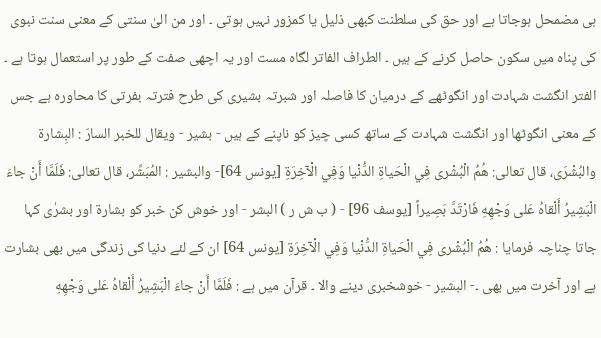ہی مضمحل ہوجاتا ہے اور حق کی سلطنت کبھی ذلیل یا کمزور نہیں ہوتی ۔ اور من الیٰ سنتی کے معنی سنت نبوی کی پناہ میں سکون حاصل کرنے کے ہیں ۔ الطراف الفاتر لگاہ مست اور یہ اچھی صفت کے طور پر استعمال ہوتا ہے ۔ الفتر انگشت شہادت اور انگوٹھے کے درمیان کا فاصلہ اور شبرتہ بشیری کی طرح فترتہ بفرتی کا محاورہ ہے جس کے معنی انگوٹھا اور انگشت شہادت کے ساتھ کسی چیز کو ناپنے کے ہیں - بشیر - ويقال للخبر السارّ : البِشارة والبُشْرَى، قال تعالی: هُمُ الْبُشْرى فِي الْحَياةِ الدُّنْيا وَفِي الْآخِرَةِ [يونس 64]- والبشیر : المُبَشِّر، قال تعالی: فَلَمَّا أَنْ جاءَ الْبَشِيرُ أَلْقاهُ عَلى وَجْهِهِ فَارْتَدَّ بَصِيراً [يوسف 96] - ( ب ش ر ) البشر - اور خوش کن خبر کو بشارۃ اور بشرٰی کہا جاتا چناچہ فرمایا : هُمُ الْبُشْرى فِي الْحَياةِ الدُّنْيا وَفِي الْآخِرَةِ [يونس 64] ان کے لئے دنیا کی زندگی میں بھی بشارت ہے اور آخرت میں بھی ۔- البشیر - خوشخبری دینے والا ۔ قرآن میں ہے : فَلَمَّا أَنْ جاءَ الْبَشِيرُ أَلْقاهُ عَلى وَجْهِهِ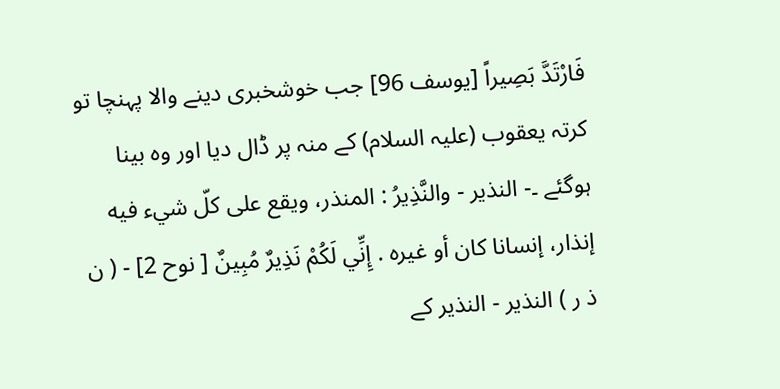فَارْتَدَّ بَصِيراً [يوسف 96] جب خوشخبری دینے والا پہنچا تو کرتہ یعقوب (علیہ السلام) کے منہ پر ڈال دیا اور وہ بینا ہوگئے ۔- النذیر - والنَّذِيرُ : المنذر، ويقع علی كلّ شيء فيه إنذار، إنسانا کان أو غيره . إِنِّي لَكُمْ نَذِيرٌ مُبِينٌ [ نوح 2] - ( ن ذ ر ) النذیر - النذیر کے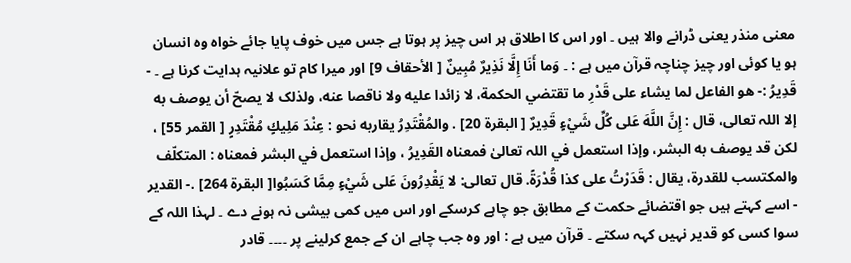معنی منذر یعنی ڈرانے والا ہیں ۔ اور اس کا اطلاق ہر اس چیز پر ہوتا ہے جس میں خوف پایا جائے خواہ وہ انسان ہو یا کوئی اور چیز چناچہ قرآن میں ہے : ۔ وَما أَنَا إِلَّا نَذِيرٌ مُبِينٌ [ الأحقاف 9] اور میرا کام تو علانیہ ہدایت کرنا ہے ۔ - قَدِيرُ :- هو الفاعل لما يشاء علی قَدْرِ ما تقتضي الحکمة، لا زائدا عليه ولا ناقصا عنه، ولذلک لا يصحّ أن يوصف به إلا اللہ تعالی، قال : إِنَّ اللَّهَ عَلى كُلِّ شَيْءٍ قَدِيرٌ [ البقرة 20] . والمُقْتَدِرُ يقاربه نحو : عِنْدَ مَلِيكٍ مُقْتَدِرٍ [ القمر 55] ، لکن قد يوصف به البشر، وإذا استعمل في اللہ تعالیٰ فمعناه القَدِيرُ ، وإذا استعمل في البشر فمعناه : المتکلّف والمکتسب للقدرة، يقال : قَدَرْتُ علی كذا قُدْرَةً. قال تعالی: لا يَقْدِرُونَ عَلى شَيْءٍ مِمَّا كَسَبُوا[ البقرة 264] .- القدیر - اسے کہتے ہیں جو اقتضائے حکمت کے مطابق جو چاہے کرسکے اور اس میں کمی بیشی نہ ہونے دے ۔ لہذا اللہ کے سوا کسی کو قدیر نہیں کہہ سکتے ۔ قرآن میں ہے : اور وہ جب چاہے ان کے جمع کرلینے پر ۔۔۔۔ قادر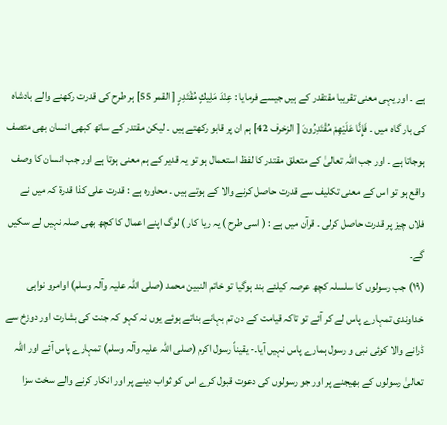ہے ۔ اور یہی معنی تقریبا مقتقدر کے ہیں جیسے فرمایا : عِنْدَ مَلِيكٍ مُقْتَدِرٍ [ القمر 55] ہر طرح کی قدرت رکھنے والے بادشاہ کی بار گاہ میں ۔ فَإِنَّا عَلَيْهِمْ مُقْتَدِرُونَ [ الزخرف 42] ہم ان پر قابو رکھتے ہیں ۔ لیکن مقتدر کے ساتھ کبھی انسان بھی متصف ہوجاتا ہے ۔ اور جب اللہ تعالیٰ کے متعلق مقتدر کا لفظ استعمال ہو تو یہ قدیر کے ہم معنی ہوتا ہے اور جب انسان کا وصف واقع ہو تو اس کے معنی تکلیف سے قدرت حاصل کرنے والا کے ہوتے ہیں ۔ محاورہ ہے : قدرت علی کذا قدرۃ کہ میں نے فلاں چیز پر قدرت حاصل کرلی ۔ قرآن میں ہے : ( اسی طرح ) یہ ریا کار ) لوگ اپنے اعمال کا کچھ بھی صلہ نہیں لے سکیں گے۔
(١٩) جب رسولوں کا سلسلہ کچھ عرصہ کیلئے بند ہوگیا تو خاتم النبین محمد (صلی اللہ علیہ وآلہ وسلم) اوامرو نواہی خداوندی تمہارے پاس لے کر آئے تو تاکہ قیامت کے دن تم بہانے بناتے ہوئے یوں نہ کہو کہ جنت کی بشارت اور دوزخ سے ڈرانے والا کوئی نبی و رسول ہمارے پاس نہیں آیا۔- یقیناً رسول اکرم (صلی اللہ علیہ وآلہ وسلم) تمہارے پاس آئے اور اللہ تعالیٰ رسولوں کے بھیجنے پر اور جو رسولوں کی دعوت قبول کرے اس کو ثواب دینے پر اور انکار کرنے والے سخت سزا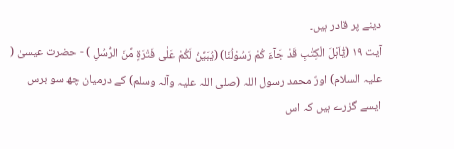دینے پر قادر ہیں۔
آیت ١٩ (یٰٓاَہْلَ الْکِتٰبِ قَدْ جَآءَ کُمْ رَسُوْلُنَا) (یُبَیِّنُ لَکُمْ عَلٰی فَتْرَۃٍ مِّنَ الرُّسُلِ ) - حضرت عیسیٰ ( علیہ السلام) اورٌ محمد رسول اللہ (صلی اللہ علیہ وآلہ وسلم) کے درمیان چھ سو برس ایسے گزرے ہیں کہ اس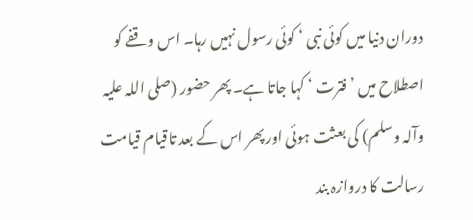دوران دنیا میں کوئی نبی ‘ کوئی رسول نہیں رہا۔ اس وقفے کو اصطلاح میں ’ فترت ‘ کہا جاتا ہے۔ پھر حضور (صلی اللہ علیہ وآلہ وسلم) کی بعثت ہوئی اور پھر اس کے بعد تاقیام قیامت رسالت کا دروازہ بند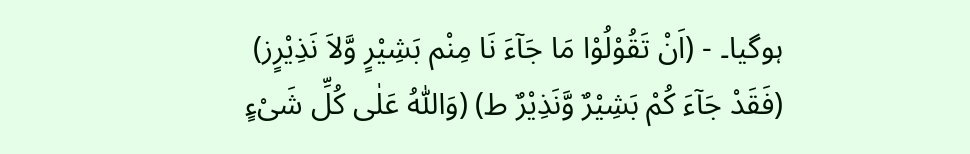ہوگیا۔ - (اَنْ تَقُوْلُوْا مَا جَآءَ نَا مِنْم بَشِیْرٍ وَّلاَ نَذِیْرٍز) (فَقَدْ جَآءَ کُمْ بَشِیْرٌ وَّنَذِیْرٌ ط) (وَاللّٰہُ عَلٰی کُلِّ شَیْءٍ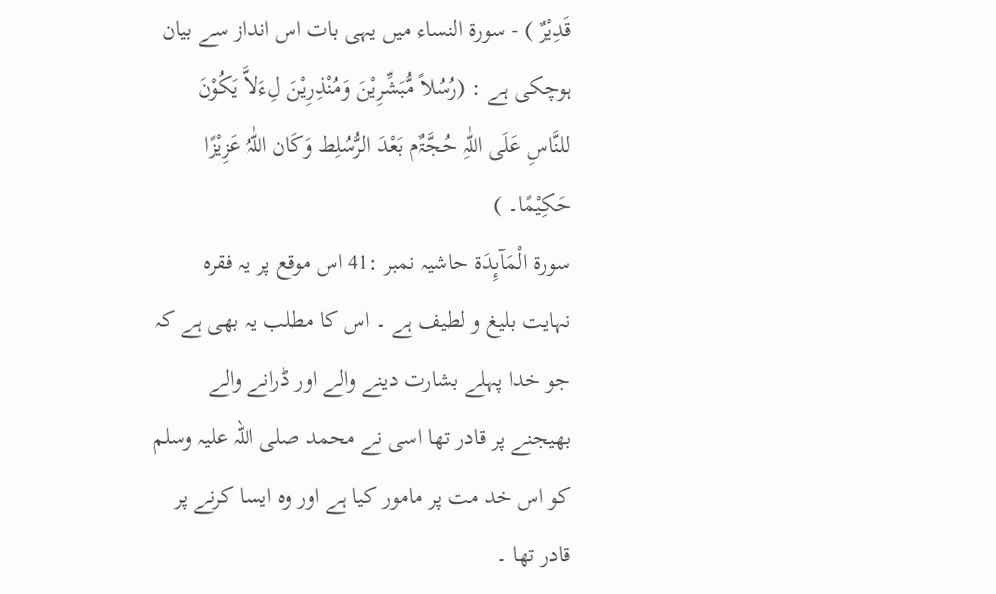قَدِیْرٌ ) - سورۃ النساء میں یہی بات اس انداز سے بیان ہوچکی ہے : (رُسُلاً مُّبَشِّرِیْنَ وَمُنْذِرِیْنَ لِءَلاَّ یَکُوْنَ للنَّاسِ عَلَی اللّٰہِ حُجَّۃٌم بَعْدَ الرُّسُلِط وَکَان اللّٰہُ عَزِیْزًا حَکِیْمًا۔ )
سورة الْمَآىِٕدَة حاشیہ نمبر :41 اس موقع پر یہ فقرہ نہایت بلیغ و لطیف ہے ۔ اس کا مطلب یہ بھی ہے کہ جو خدا پہلے بشارت دینے والے اور ڈرانے والے بھیجنے پر قادر تھا اسی نے محمد صلی اللہ علیہ وسلم کو اس خد مت پر مامور کیا ہے اور وہ ایسا کرنے پر قادر تھا ۔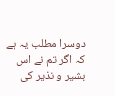دوسرا مطلب یہ ہے کہ اگر تم نے اس بشیر و نذیر کی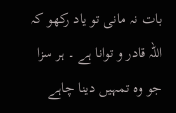بات نہ مانی تو یاد رکھو کہ اللہ قادر و توانا ہے ۔ ہر سزا جو وہ تمہیں دینا چاہے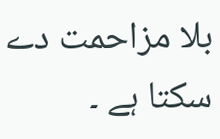بلا مزاحمت دے سکتا ہے ۔